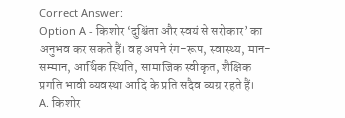Correct Answer:
Option A - किशोर ‘दुश्चिंता और स्वयं से सरोकार’ का अनुभव कर सकते हैं। वह अपने रंग-रूप, स्वास्थ्य, मान-सम्मान, आर्थिक स्थिति, सामाजिक स्वीकृत, शैक्षिक प्रगति भावी व्यवस्था आदि के प्रति सदैव व्यग्र रहते हैं।
A. किशोर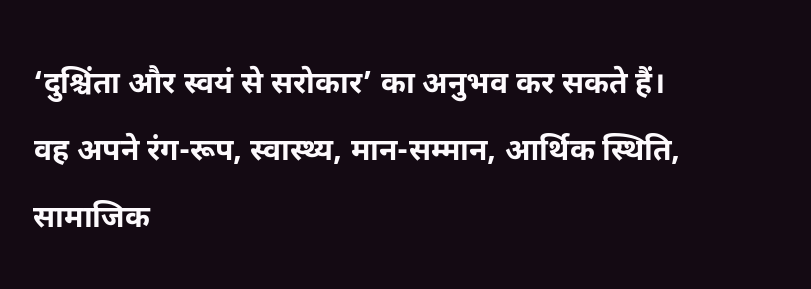‘दुश्चिंता और स्वयं से सरोकार’ का अनुभव कर सकते हैं। वह अपने रंग-रूप, स्वास्थ्य, मान-सम्मान, आर्थिक स्थिति, सामाजिक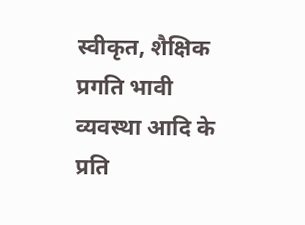स्वीकृत, शैक्षिक प्रगति भावी व्यवस्था आदि के प्रति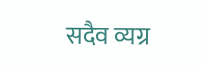सदैव व्यग्र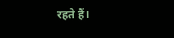रहते हैं।